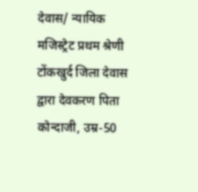देवास/ न्यायिक मजिस्ट्रेट प्रथम श्रेणी टोंकखुर्द जिला देवास द्वारा देवकरण पिता कोन्दाजी, उम्र-50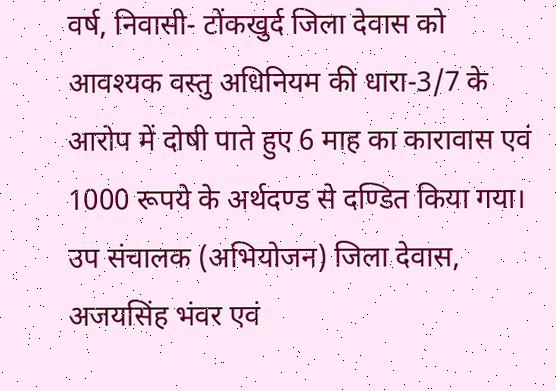वर्ष, निवासी- टोंकखुर्द जिला देवास को आवश्यक वस्तु अधिनियम की धारा-3/7 के आरोप में दोषी पाते हुए 6 माह का कारावास एवं 1000 रूपये के अर्थदण्ड से दण्डित किया गया।
उप संचालक (अभियोजन) जिला देवास, अजयसिंह भंवर एवं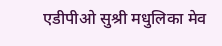एडीपीओ सुश्री मधुलिका मेव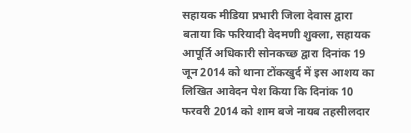सहायक मीडिया प्रभारी जिला देवास द्वारा बताया कि फरियादी वेदमणी शुक्ला, सहायक आपूर्ति अधिकारी सोनकच्छ द्वारा दिनांक 19 जून 2014 को थाना टोंकखुर्द में इस आशय का लिखित आवेदन पेश किया कि दिनांक 10 फरवरी 2014 को शाम बजे नायब तहसीलदार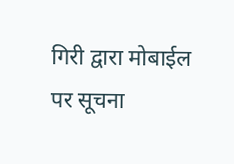गिरी द्वारा मोबाईल पर सूचना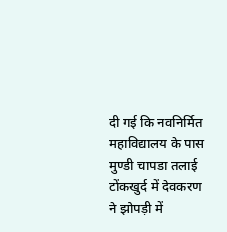दी गई कि नवनिर्मित महाविद्यालय के पास मुण्डी चापडा तलाई टोंकखुर्द में देवकरण ने झोपड़ी में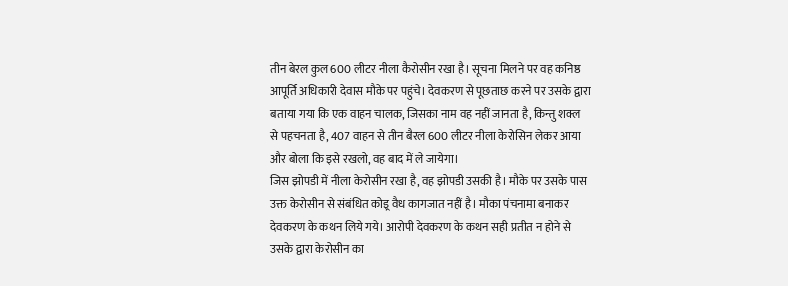तीन बेरल कुल 600 लीटर नीला कैरोसीन रखा है। सूचना मिलने पर वह कनिष्ठ आपूर्ति अधिकारी देवास मौके पर पहुंचे। देवकरण से पूछताछ करने पर उसके द्वारा बताया गया कि एक वाहन चालक, जिसका नाम वह नहीं जानता है, किन्तु शक्ल से पहचनता है, 407 वाहन से तीन बैरल 600 लीटर नीला केरोसिन लेकर आया और बोला कि इसे रखलो, वह बाद में ले जायेगा।
जिस झोपडी में नीला केरोसीन रखा है, वह झोपडी उसकी है। मौके पर उसके पास उक्त केरोसीन से संबंधित कोइ्र वैध कागजात नहीं है। मौका पंचनामा बनाकर देवकरण के कथन लिये गये। आरोपी देवकरण के कथन सही प्रतीत न होने से उसके द्वारा केरोसीन का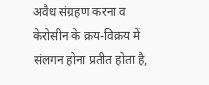अवैध संग्रहण करना व केरोसीन के क्रय-विक्रय में संलगन होना प्रतीत होता है,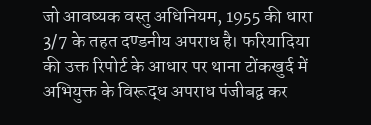जो आवष्यक वस्तु अधिनियम, 1955 की धारा 3/7 के तहत दण्डनीय अपराध है। फरियादिया की उक्त रिपोर्ट के आधार पर थाना टोंकखुर्द में अभियुक्त के विरूद्ध अपराध पंजीबद्व कर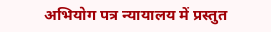अभियोग पत्र न्यायालय में प्रस्तुत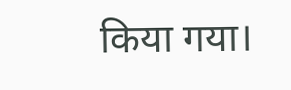किया गया।